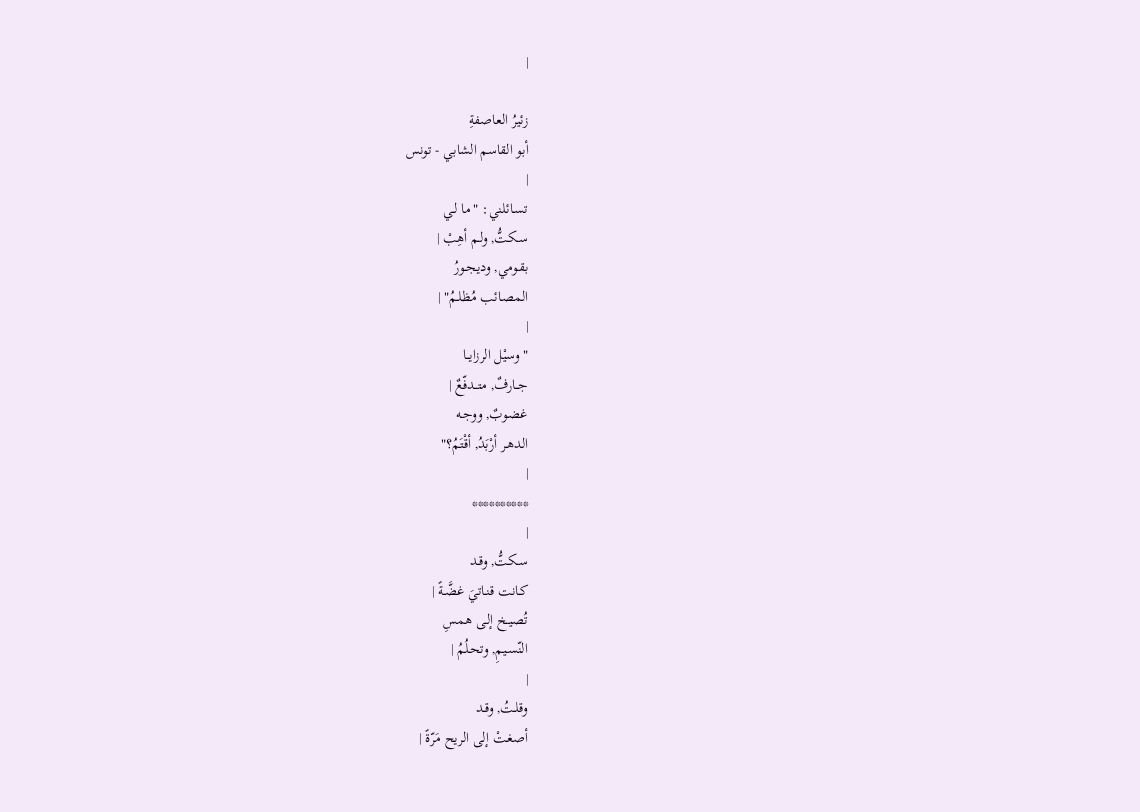|

زئيرُ العاصفةِ
أبو القاسم الشابي - تونس
|
تسـائلني: "ما لـي
سـكتُّ, ولـم أهِبْ |
بقـومي, وديجـورُ
المصـائب مُظلـمُ" |
|
"وسيْل الرزايــا
جــارفٌ, متــدفّعٌ |
غضـوبٌ, ووجـه
الدهـر أرْبَدُ, أقْتَمُ؟"
|
**********
|
سـكتُّ, وقـد
كـانت قنـاتيَ غضَّـةً |
تُصيــخ إلـى همسِ
النّسـيمِ, وتحـلُمُ |
|
وقلـتُ, وقـد
أصغـتْ إلى الريح مَرّةً |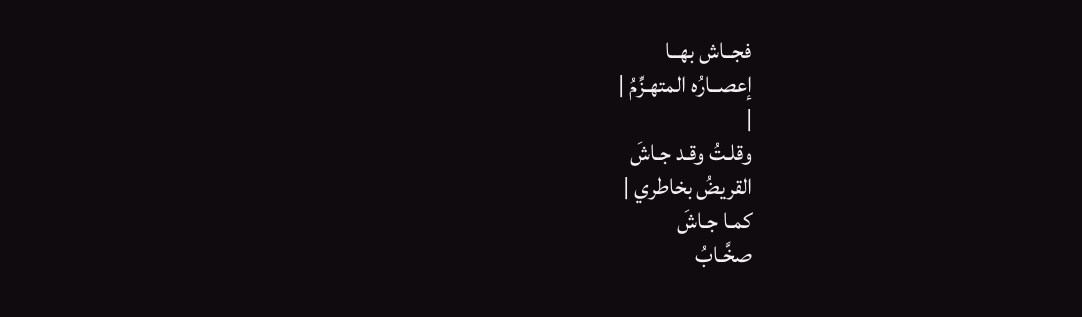فجــاش بهــا
إعصــارُه المتهـزِّمُ |
|
وقلـتُ وقـد جـاشَ
القريضُ بخاطري |
كمـا جـاشَ
صخَّـابُ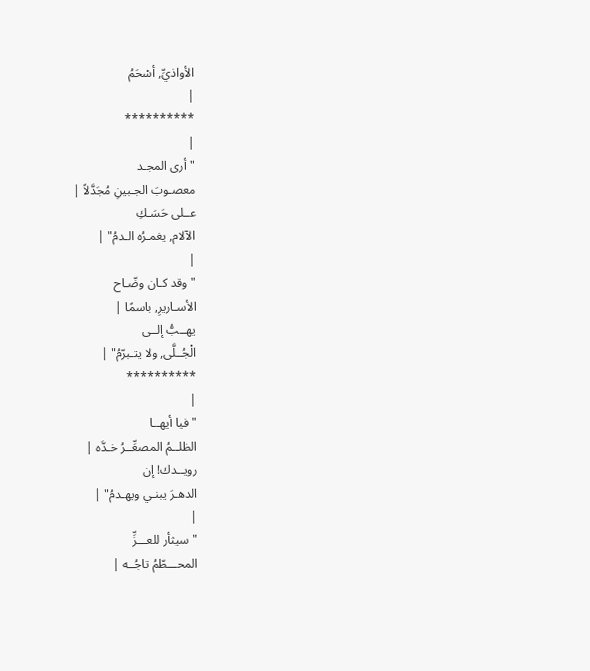الأواذيِّ, أسْحَمُ
|
**********
|
"أرى المجـد
معصـوبَ الجـبينِ مُجَدَّلاً |
عــلى حَسَـكِ
الآلام, يغمـرُه الـدمُ" |
|
"وقد كـان وضّـاح
الأسـاريرِ, باسمًا |
يهــبُّ إلــى
الْجُــلَّى, ولا يتـبرّمُ" |
**********
|
"فيا أيهــا
الظلــمُ المصعِّــرُ خـدَّه |
رويــدك! إن
الدهـرَ يبنـي ويهـدمُ" |
|
"سيثأر للعـــزِّ
المحـــطّمُ تاجُــه |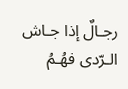رجـالٌ إذا جـاش
الـرّدى فهُـمُ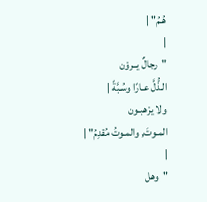هُـمُ" |
|
"رجالٌ يــروْن
الـذُّلَّ عـارًا وسُـبَّةً |
ولا يرْهبـون
المـوتَ, والمـوتُ مُقدِمُ" |
|
"وهل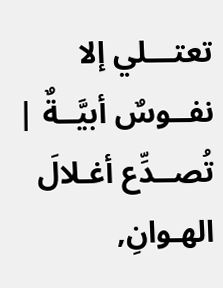تعتـــلي إلا
نفــوسٌ أبيَّــةٌ |
تُصــدِّع أغـلالَ
الهـوانِ,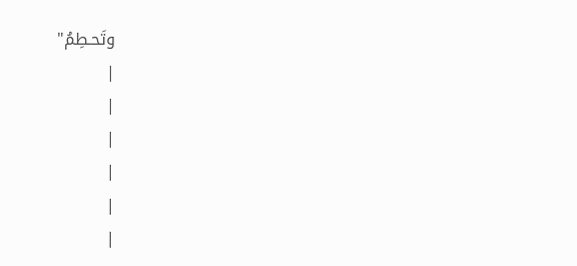وتَحـطِمُ"
|
|
|
|
|
|